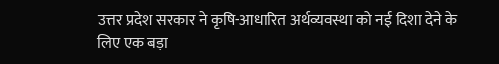उत्तर प्रदेश सरकार ने कृषि-आधारित अर्थव्यवस्था को नई दिशा देने के लिए एक बड़ा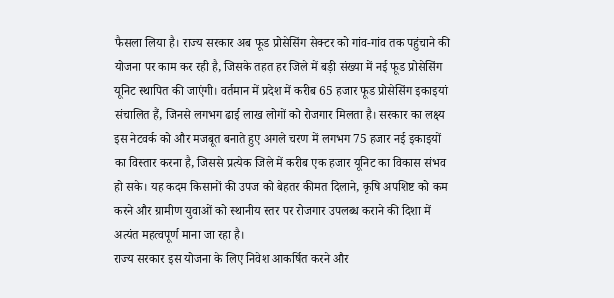फैसला लिया है। राज्य सरकार अब फूड प्रोसेसिंग सेक्टर को गांव-गांव तक पहुंचाने की योजना पर काम कर रही है, जिसके तहत हर जिले में बड़ी संख्या में नई फूड प्रोसेसिंग यूनिट स्थापित की जाएंगी। वर्तमान में प्रदेश में करीब 65 हजार फूड प्रोसेसिंग इकाइयां संचालित हैं, जिनसे लगभग ढाई लाख लोगों को रोजगार मिलता है। सरकार का लक्ष्य इस नेटवर्क को और मजबूत बनाते हुए अगले चरण में लगभग 75 हजार नई इकाइयों का विस्तार करना है, जिससे प्रत्येक जिले में करीब एक हजार यूनिट का विकास संभव हो सके। यह कदम किसानों की उपज को बेहतर कीमत दिलाने, कृषि अपशिष्ट को कम करने और ग्रामीण युवाओं को स्थानीय स्तर पर रोजगार उपलब्ध कराने की दिशा में अत्यंत महत्वपूर्ण माना जा रहा है।
राज्य सरकार इस योजना के लिए निवेश आकर्षित करने और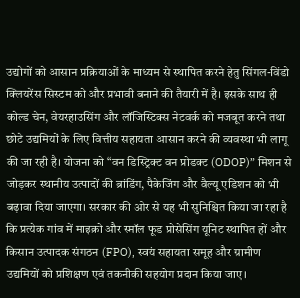उद्योगों को आसान प्रक्रियाओं के माध्यम से स्थापित करने हेतु सिंगल-विंडो क्लियरेंस सिस्टम को और प्रभावी बनाने की तैयारी में है। इसके साथ ही कोल्ड चेन, वेयरहाउसिंग और लॉजिस्टिक्स नेटवर्क को मजबूत करने तथा छोटे उद्यमियों के लिए वित्तीय सहायता आसान करने की व्यवस्था भी लागू की जा रही है। योजना को “वन डिस्ट्रिक्ट वन प्रोडक्ट (ODOP)” मिशन से जोड़कर स्थानीय उत्पादों की ब्रांडिंग, पैकेजिंग और वैल्यू एडिशन को भी बढ़ावा दिया जाएगा। सरकार की ओर से यह भी सुनिश्चित किया जा रहा है कि प्रत्येक गांव में माइक्रो और स्मॉल फूड प्रोसेसिंग यूनिट स्थापित हों और किसान उत्पादक संगठन (FPO), स्वयं सहायता समूह और ग्रामीण उद्यमियों को प्रशिक्षण एवं तकनीकी सहयोग प्रदान किया जाए।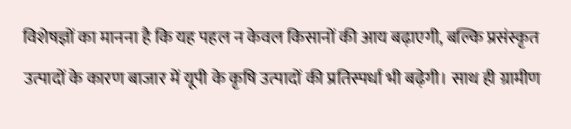विशेषज्ञों का मानना है कि यह पहल न केवल किसानों की आय बढ़ाएगी, बल्कि प्रसंस्कृत उत्पादों के कारण बाजार में यूपी के कृषि उत्पादों की प्रतिस्पर्धा भी बढ़ेगी। साथ ही ग्रामीण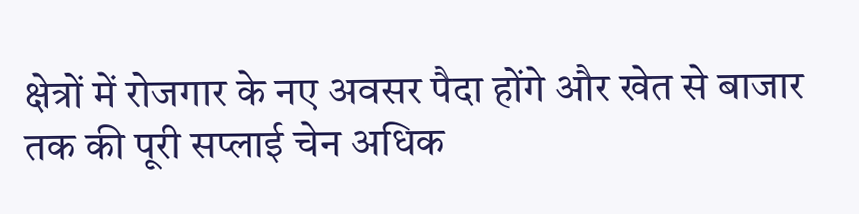क्षेत्रों में रोजगार के नए अवसर पैदा होंगे और खेत से बाजार तक की पूरी सप्लाई चेन अधिक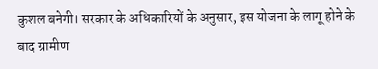कुशल बनेगी। सरकार के अधिकारियों के अनुसार, इस योजना के लागू होने के बाद ग्रामीण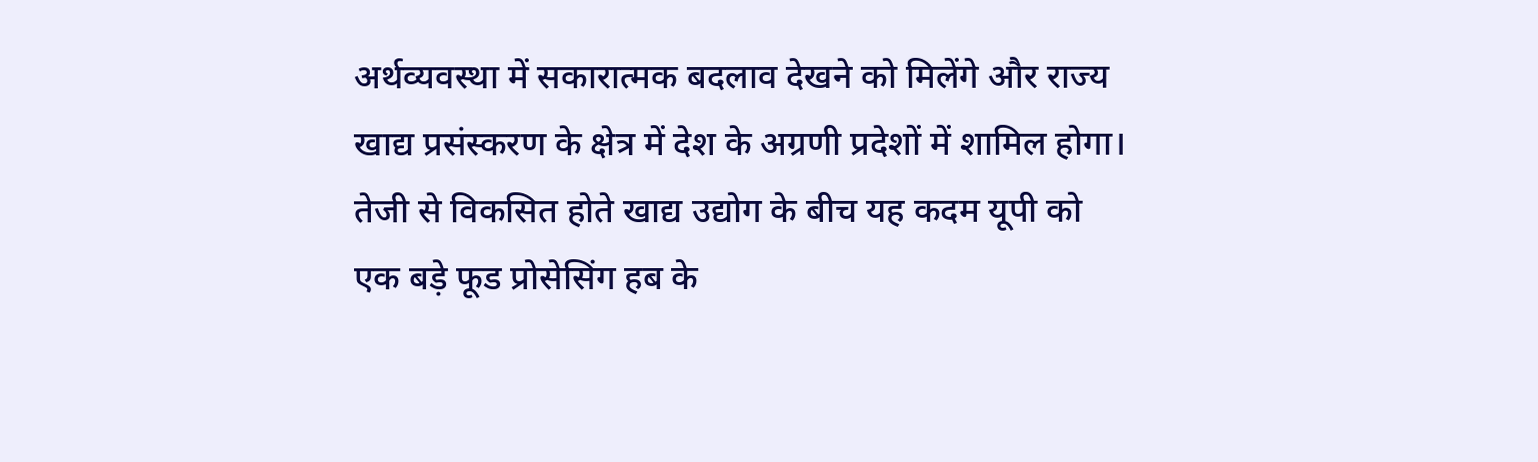अर्थव्यवस्था में सकारात्मक बदलाव देखने को मिलेंगे और राज्य खाद्य प्रसंस्करण के क्षेत्र में देश के अग्रणी प्रदेशों में शामिल होगा। तेजी से विकसित होते खाद्य उद्योग के बीच यह कदम यूपी को एक बड़े फूड प्रोसेसिंग हब के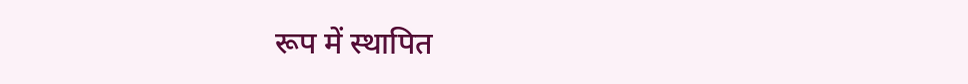रूप में स्थापित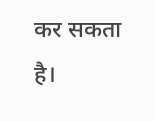कर सकता है।